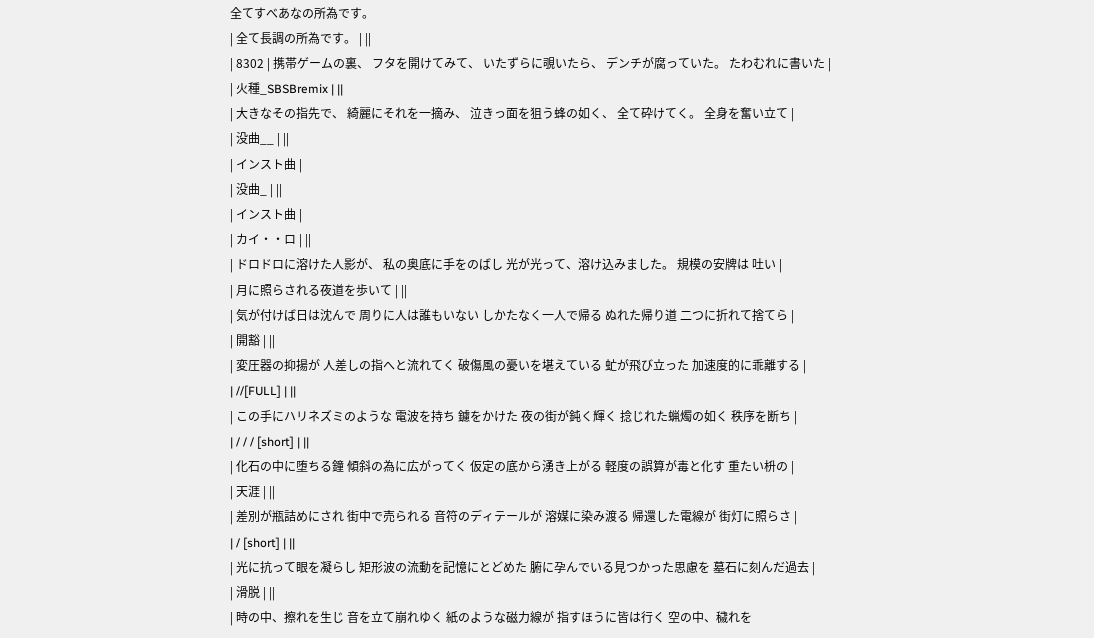全てすべあなの所為です。
| 全て長調の所為です。 | ||
| 8302 | 携帯ゲームの裏、 フタを開けてみて、 いたずらに覗いたら、 デンチが腐っていた。 たわむれに書いた |
| 火種_SBSBremix | ||
| 大きなその指先で、 綺麗にそれを一摘み、 泣きっ面を狙う蜂の如く、 全て砕けてく。 全身を奮い立て |
| 没曲__ | ||
| インスト曲 |
| 没曲_ | ||
| インスト曲 |
| カイ・・ロ | ||
| ドロドロに溶けた人影が、 私の奥底に手をのばし 光が光って、溶け込みました。 規模の安牌は 吐い |
| 月に照らされる夜道を歩いて | ||
| 気が付けば日は沈んで 周りに人は誰もいない しかたなく一人で帰る ぬれた帰り道 二つに折れて捨てら |
| 開豁 | ||
| 変圧器の抑揚が 人差しの指へと流れてく 破傷風の憂いを堪えている 虻が飛び立った 加速度的に乖離する |
| //[FULL] | ||
| この手にハリネズミのような 電波を持ち 鑢をかけた 夜の街が鈍く輝く 捻じれた蝋燭の如く 秩序を断ち |
| / / / [short] | ||
| 化石の中に堕ちる鐘 傾斜の為に広がってく 仮定の底から湧き上がる 軽度の誤算が毒と化す 重たい枡の |
| 天涯 | ||
| 差別が瓶詰めにされ 街中で売られる 音符のディテールが 溶媒に染み渡る 帰還した電線が 街灯に照らさ |
| / [short] | ||
| 光に抗って眼を凝らし 矩形波の流動を記憶にとどめた 腑に孕んでいる見つかった思慮を 墓石に刻んだ過去 |
| 滑脱 | ||
| 時の中、擦れを生じ 音を立て崩れゆく 紙のような磁力線が 指すほうに皆は行く 空の中、穢れを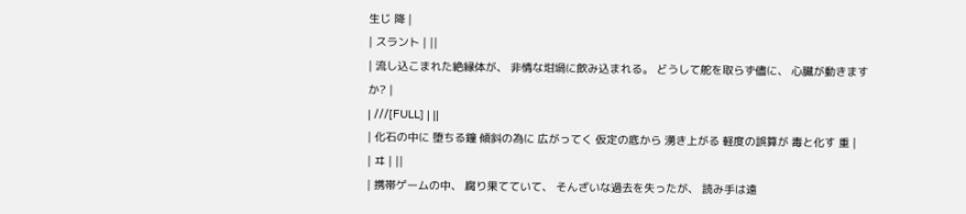生じ 降 |
| スラント | ||
| 流し込こまれた絶縁体が、 非情な坩堝に飲み込まれる。 どうして舵を取らず儘に、 心臓が動きますか? |
| ///[FULL] | ||
| 化石の中に 堕ちる鐘 傾斜の為に 広がってく 仮定の底から 湧き上がる 軽度の誤算が 毒と化す 重 |
| ヰ | ||
| 携帯ゲームの中、 腐り果てていて、 そんざいな過去を失ったが、 読み手は遠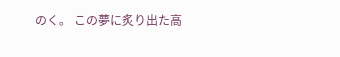のく。 この夢に炙り出た高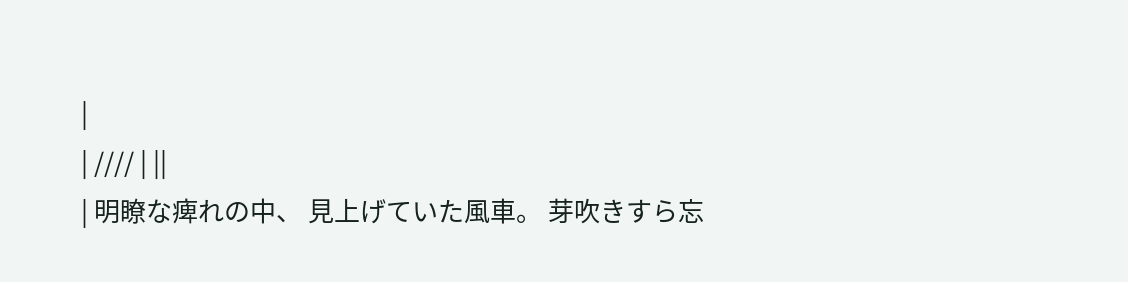|
| //// | ||
| 明瞭な痺れの中、 見上げていた風車。 芽吹きすら忘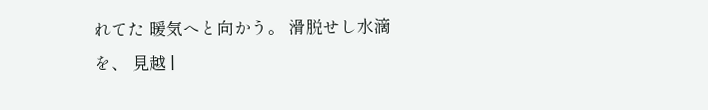れてた 暖気へと向かう。 滑脱せし水滴を、 見越 |